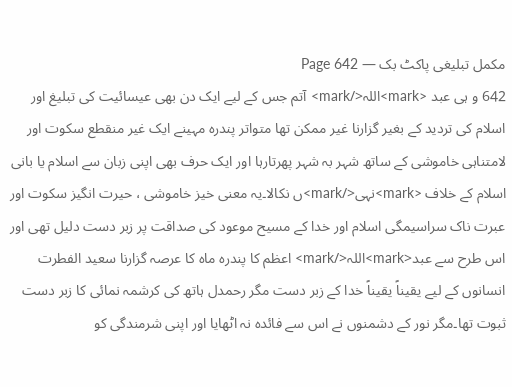مکمل تبلیغی پاکٹ بک — Page 642
642 و ہی عبد <mark>اللہ</mark> آتم جس کے لیے ایک دن بھی عیسائیت کی تبلیغ اور اسلام کی تردید کے بغیر گزارنا غیر ممکن تھا متواتر پندرہ مہینے ایک غیر منقطع سکوت اور لامتناہی خاموشی کے ساتھ شہر بہ شہر پھرتارہا اور ایک حرف بھی اپنی زبان سے اسلام یا بانی اسلام کے خلاف <mark>نہی</mark>ں نکالا۔یہ معنی خیز خاموشی ، حیرت انگیز سکوت اور عبرت ناک سراسیمگی اسلام اور خدا کے مسیح موعود کی صداقت پر زبر دست دلیل تھی اور اس طرح سے عبد<mark>اللہ</mark> اعظم کا پندرہ ماہ کا عرصہ گزارنا سعید الفطرت انسانوں کے لیے یقیناً یقیناً خدا کے زبر دست مگر رحمدل ہاتھ کی کرشمہ نمائی کا زبر دست ثبوت تھا۔مگر نور کے دشمنوں نے اس سے فائدہ نہ اٹھایا اور اپنی شرمندگی کو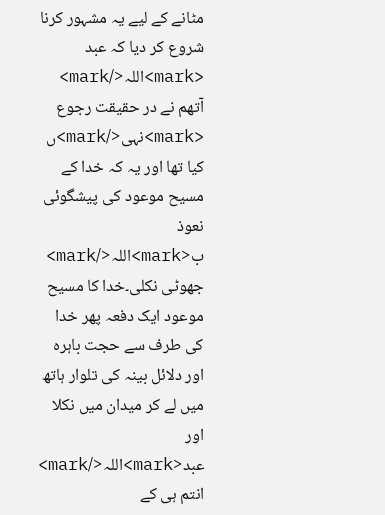مٹانے کے لیے یہ مشہور کرنا شروع کر دیا کہ عبد <mark>اللہ</mark> آتھم نے در حقیقت رجوع <mark>نہی</mark>ں کیا تھا اور یہ کہ خدا کے مسیح موعود کی پیشگوئی نعوذ ب<mark>اللہ</mark> جھوٹی نکلی۔خدا کا مسیح موعود ایک دفعہ پھر خدا کی طرف سے حجت باہرہ اور دلائل بینہ کی تلوار ہاتھ میں لے کر میدان میں نکلا اور عبد<mark>اللہ</mark> انتم ہی کے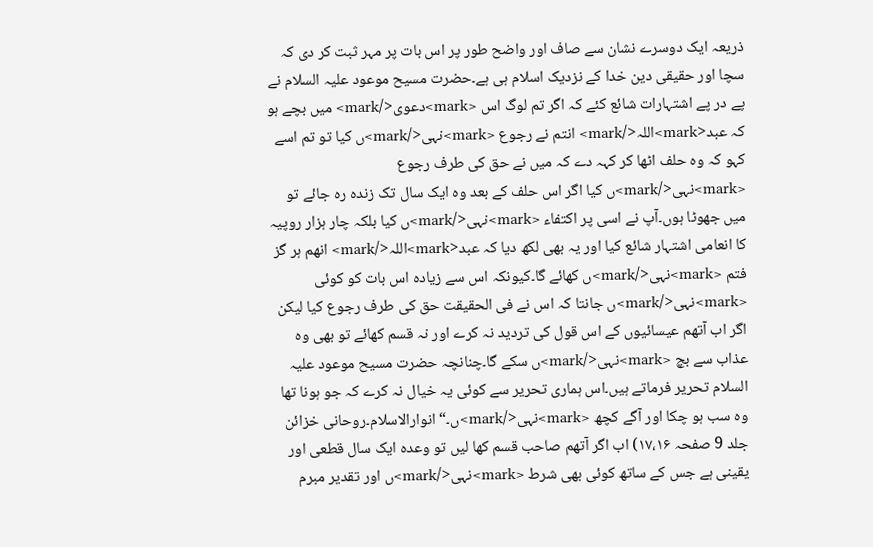ذریعہ ایک دوسرے نشان سے صاف اور واضح طور پر اس بات پر مہر ثبت کر دی کہ سچا اور حقیقی دین خدا کے نزدیک اسلام ہی ہے۔حضرت مسیح موعود علیہ السلام نے پے در پے اشتہارات شائع کئے کہ اگر تم لوگ اس <mark>دعوی</mark> میں بچے ہو کہ عبد<mark>اللہ</mark> انتم نے رجوع <mark>نہی</mark>ں کیا تو تم اسے کہو کہ وہ حلف اٹھا کر کہہ دے کہ میں نے حق کی طرف رجوع <mark>نہی</mark>ں کیا اگر اس حلف کے بعد وہ ایک سال تک زندہ رہ جائے تو میں جھوٹا ہوں۔آپ نے اسی پر اکتفاء <mark>نہی</mark>ں کیا بلکہ چار ہزار روپیہ کا انعامی اشتہار شائع کیا اور یہ بھی لکھ دیا کہ عبد<mark>اللہ</mark> انھم ہر گز فتم <mark>نہی</mark>ں کھائے گا۔کیونکہ اس سے زیادہ اس بات کو کوئی <mark>نہی</mark>ں جانتا کہ اس نے فی الحقیقت حق کی طرف رجوع کیا لیکن اگر اب آتھم عیسائیوں کے اس قول کی تردید نہ کرے اور نہ قسم کھائے تو بھی وہ عذاب سے بچ <mark>نہی</mark>ں سکے گا۔چنانچہ حضرت مسیح موعود علیہ السلام تحریر فرماتے ہیں۔اس ہماری تحریر سے کوئی یہ خیال نہ کرے کہ جو ہونا تھا وہ سب ہو چکا اور آگے کچھ <mark>نہی</mark>ں۔“ انوارالاسلام۔روحانی خزائن جلد 9 صفحہ ۱۷،۱۶) اب اگر آتھم صاحب قسم کھا لیں تو وعدہ ایک سال قطعی اور یقینی ہے جس کے ساتھ کوئی بھی شرط <mark>نہی</mark>ں اور تقدیر مبرم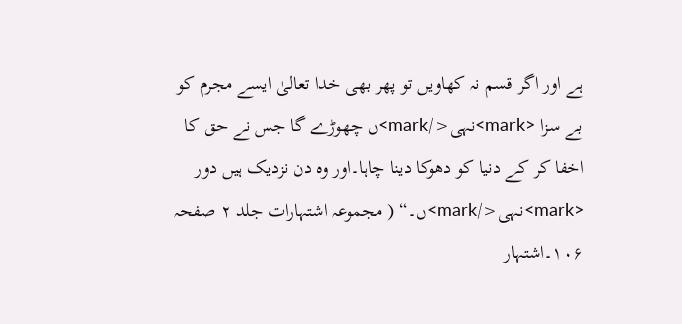ہے اور اگر قسم نہ کھاویں تو پھر بھی خدا تعالیٰ ایسے مجرم کو بے سزا <mark>نہی</mark>ں چھوڑے گا جس نے حق کا اخفا کر کے دنیا کو دھوکا دینا چاہا۔اور وہ دن نزدیک ہیں دور <mark>نہی</mark>ں۔“ ( مجموعہ اشتہارات جلد ۲ صفحہ ۱۰۶۔اشتہار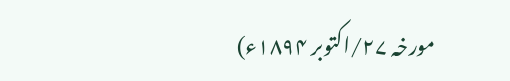مورخہ ۲۷/اکتوبر ۱۸۹۴ء)